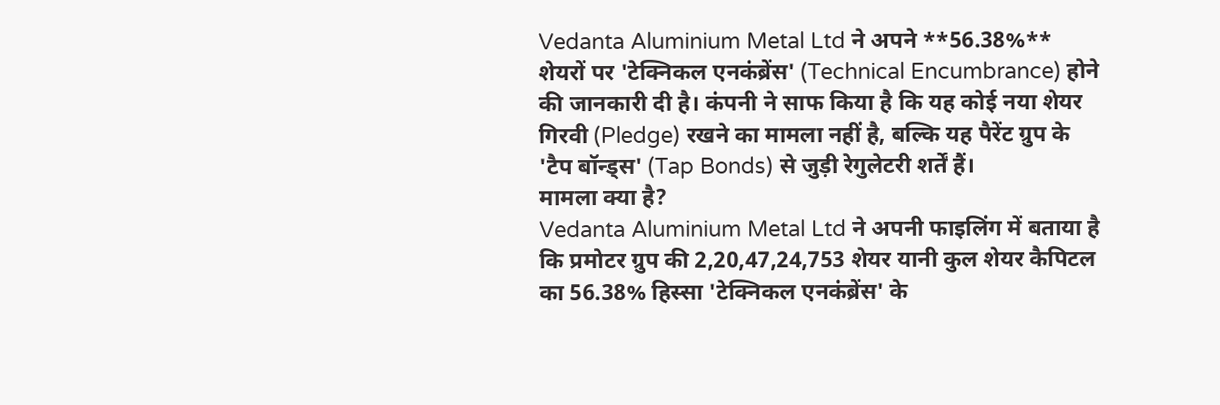Vedanta Aluminium Metal Ltd ने अपने **56.38%** शेयरों पर 'टेक्निकल एनकंब्रेंस' (Technical Encumbrance) होने की जानकारी दी है। कंपनी ने साफ किया है कि यह कोई नया शेयर गिरवी (Pledge) रखने का मामला नहीं है, बल्कि यह पैरेंट ग्रुप के 'टैप बॉन्ड्स' (Tap Bonds) से जुड़ी रेगुलेटरी शर्तें हैं।
मामला क्या है?
Vedanta Aluminium Metal Ltd ने अपनी फाइलिंग में बताया है कि प्रमोटर ग्रुप की 2,20,47,24,753 शेयर यानी कुल शेयर कैपिटल का 56.38% हिस्सा 'टेक्निकल एनकंब्रेंस' के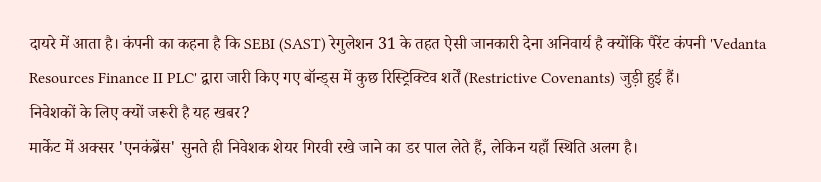दायरे में आता है। कंपनी का कहना है कि SEBI (SAST) रेगुलेशन 31 के तहत ऐसी जानकारी देना अनिवार्य है क्योंकि पैरेंट कंपनी 'Vedanta Resources Finance II PLC' द्वारा जारी किए गए बॉन्ड्स में कुछ रिस्ट्रिक्टिव शर्तें (Restrictive Covenants) जुड़ी हुई हैं।
निवेशकों के लिए क्यों जरूरी है यह खबर?
मार्केट में अक्सर 'एनकंब्रेंस' सुनते ही निवेशक शेयर गिरवी रखे जाने का डर पाल लेते हैं, लेकिन यहाँ स्थिति अलग है।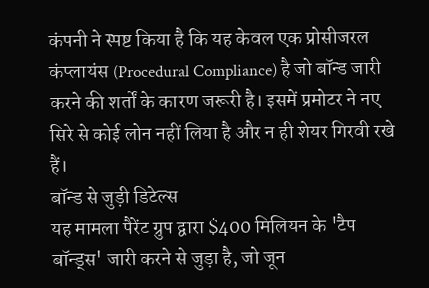कंपनी ने स्पष्ट किया है कि यह केवल एक प्रोसीजरल कंप्लायंस (Procedural Compliance) है जो बॉन्ड जारी करने की शर्तों के कारण जरूरी है। इसमें प्रमोटर ने नए सिरे से कोई लोन नहीं लिया है और न ही शेयर गिरवी रखे हैं।
बॉन्ड से जुड़ी डिटेल्स
यह मामला पैरेंट ग्रुप द्वारा $400 मिलियन के 'टैप बॉन्ड्स' जारी करने से जुड़ा है, जो जून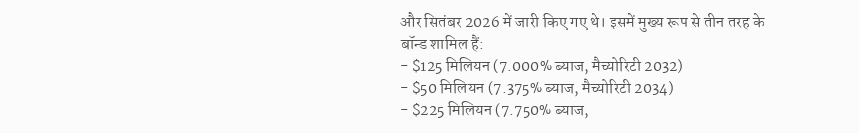और सितंबर 2026 में जारी किए गए थे। इसमें मुख्य रूप से तीन तरह के बॉन्ड शामिल हैं:
- $125 मिलियन (7.000% ब्याज, मैच्योरिटी 2032)
- $50 मिलियन (7.375% ब्याज, मैच्योरिटी 2034)
- $225 मिलियन (7.750% ब्याज,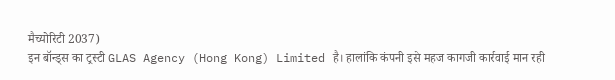मैच्योरिटी 2037)
इन बॉन्ड्स का ट्रस्टी GLAS Agency (Hong Kong) Limited है। हालांकि कंपनी इसे महज कागजी कार्रवाई मान रही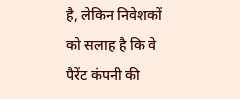है, लेकिन निवेशकों को सलाह है कि वे पैरेंट कंपनी की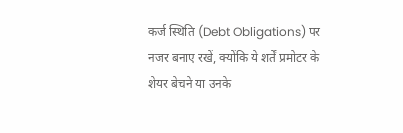कर्ज स्थिति (Debt Obligations) पर नजर बनाए रखें, क्योंकि ये शर्तें प्रमोटर के शेयर बेचने या उनके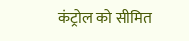कंट्रोल को सीमित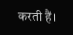करती हैं।